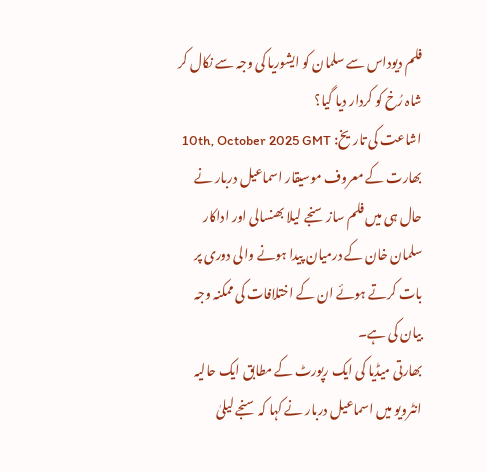فلم دیوداس سے سلمان کو ایشوریا کی وجہ سے نکال کر شاہ رُخ کو کردار دیا گیا؟
اشاعت کی تاریخ: 10th, October 2025 GMT
بھارت کے معروف موسیقار اسماعیل دربار نے حال ہی میں فلم ساز سنجے لیلا بھنسالی اور اداکار سلمان خان کے درمیان پیدا ہونے والی دوری پر بات کرتے ہوئے ان کے اختلافات کی ممکنہ وجہ بیان کی ہے۔
بھارتی میڈیا کی ایک رپورٹ کے مطابق ایک حالیہ انٹرویو میں اسماعیل دربار نے کہا کہ سنجے لیلیٰ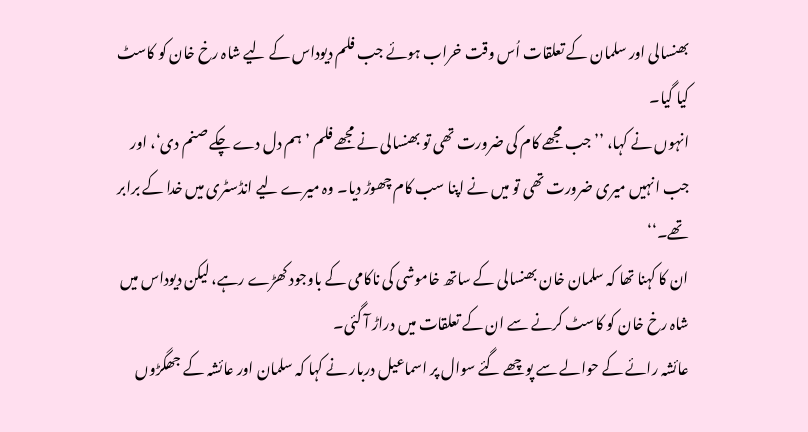بھنسالی اور سلمان کے تعلقات اُس وقت خراب ہوئے جب فلم دیوداس کے لیے شاہ رخ خان کو کاسٹ کیا گیا۔
انہوں نے کہا، ’’جب مجھے کام کی ضرورت تھی تو بھنسالی نے مجھے فلم ’ہم دل دے چکے صنم دی‘، اور جب انہیں میری ضرورت تھی تو میں نے اپنا سب کام چھوڑ دیا۔ وہ میرے لیے انڈسٹری میں خدا کے برابر تھے۔‘‘
ان کا کہنا تھا کہ سلمان خان بھنسالی کے ساتھ خاموشی کی ناکامی کے باوجود کھڑے رہے، لیکن دیوداس میں شاہ رخ خان کو کاسٹ کرنے سے ان کے تعلقات میں دراڑ آ گئی۔
عائشہ رائے کے حوالے سے پوچھے گئے سوال پر اسماعیل دربار نے کہا کہ سلمان اور عائشہ کے جھگڑوں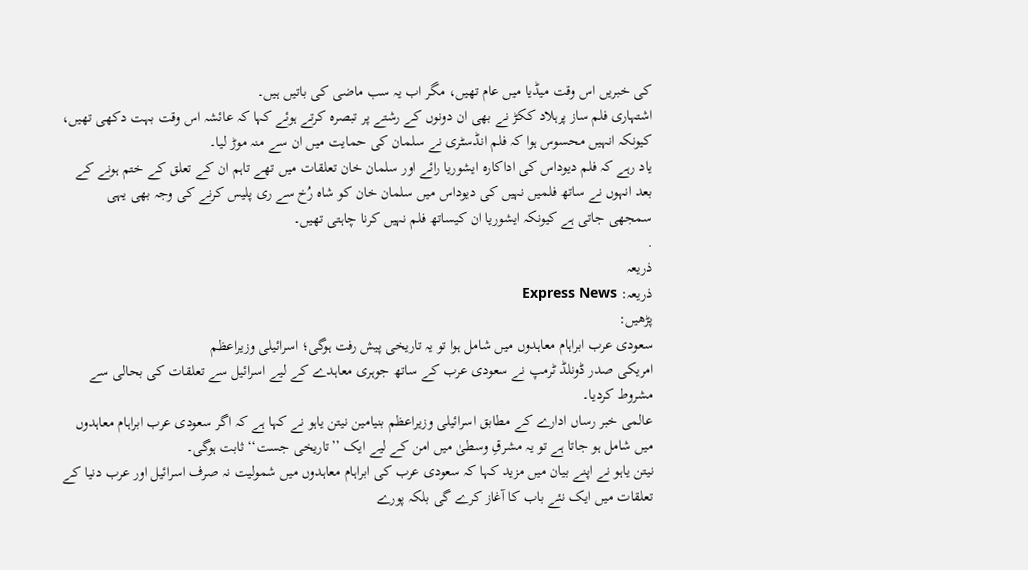کی خبریں اس وقت میڈیا میں عام تھیں، مگر اب یہ سب ماضی کی باتیں ہیں۔
اشتہاری فلم ساز پرہلاد ککڑ نے بھی ان دونوں کے رشتے پر تبصرہ کرتے ہوئے کہا کہ عائشہ اس وقت بہت دکھی تھیں، کیونکہ انہیں محسوس ہوا کہ فلم انڈسٹری نے سلمان کی حمایت میں ان سے منہ موڑ لیا۔
یاد رہے کہ فلم دیوداس کی اداکارہ ایشوریا رائے اور سلمان خان تعلقات میں تھے تاہم ان کے تعلق کے ختم ہونے کے بعد انہوں نے ساتھ فلمیں نہیں کی دیوداس میں سلمان خان کو شاہ رُخ سے ری پلیس کرنے کی وجہ بھی یہی سمجھی جاتی ہے کیونکہ ایشوریا ان کیساتھ فلم نہیں کرنا چاہتی تھیں۔
.
ذریعہ
ذریعہ: Express News
پڑھیں:
سعودی عرب ابراہام معاہدوں میں شامل ہوا تو یہ تاریخی پیش رفت ہوگی؛ اسرائیلی وزیراعظم
امریکی صدر ڈونلڈ ٹرمپ نے سعودی عرب کے ساتھ جوہری معاہدے کے لیے اسرائیل سے تعلقات کی بحالی سے مشروط کردیا۔
عالمی خبر رساں ادارے کے مطابق اسرائیلی وزیراعظم بنیامین نیتن یاہو نے کہا ہے کہ اگر سعودی عرب ابراہام معاہدوں میں شامل ہو جاتا ہے تو یہ مشرقِ وسطیٰ میں امن کے لیے ایک ’’تاریخی جست‘‘ ثابت ہوگی۔
نیتن یاہو نے اپنے بیان میں مزید کہا کہ سعودی عرب کی ابراہام معاہدوں میں شمولیت نہ صرف اسرائیل اور عرب دنیا کے تعلقات میں ایک نئے باب کا آغاز کرے گی بلکہ پورے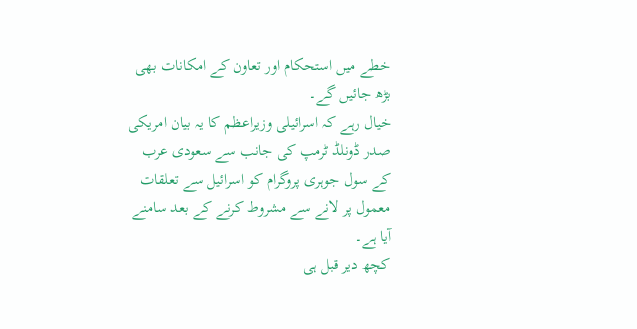خطے میں استحکام اور تعاون کے امکانات بھی بڑھ جائیں گے۔
خیال رہے کہ اسرائیلی وزیراعظم کا یہ بیان امریکی صدر ڈونلڈ ٹرمپ کی جانب سے سعودی عرب کے سول جوہری پروگرام کو اسرائیل سے تعلقات معمول پر لانے سے مشروط کرنے کے بعد سامنے آیا ہے۔
کچھ دیر قبل ہی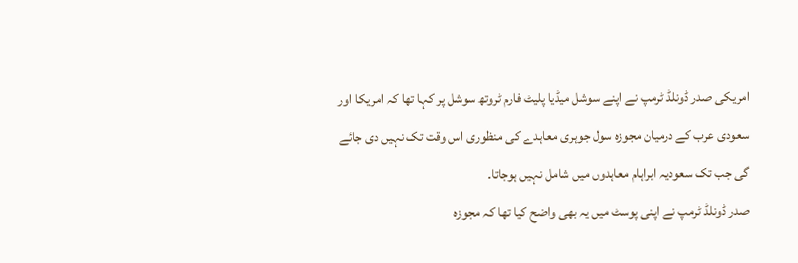امریکی صدر ڈونلڈ ٹرمپ نے اپنے سوشل میڈیا پلیٹ فارم ٹروتھ سوشل پر کہا تھا کہ امریکا اور سعودی عرب کے درمیان مجوزہ سول جوہری معاہدے کی منظوری اس وقت تک نہیں دی جائے گی جب تک سعودیہ ابراہام معاہدوں میں شامل نہیں ہوجاتا۔
صدر ڈونلڈ ٹرمپ نے اپنی پوسٹ میں یہ بھی واضح کیا تھا کہ مجوزہ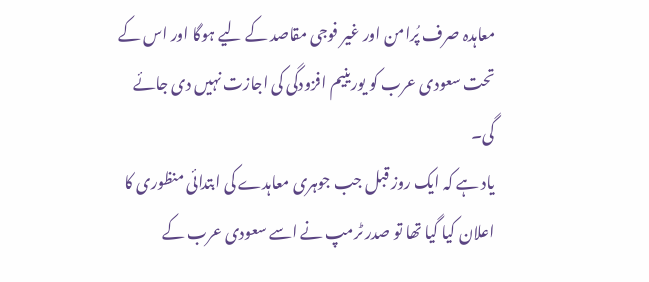معاہدہ صرف پُرامن اور غیر فوجی مقاصد کے لیے ہوگا اور اس کے تحت سعودی عرب کو یورینیم افزودگی کی اجازت نہیں دی جائے گی۔
یاد ہے کہ ایک روز قبل جب جوہری معاہدے کی ابتدائی منظوری کا اعلان کیا گیا تھا تو صدر ٹرمپ نے اسے سعودی عرب کے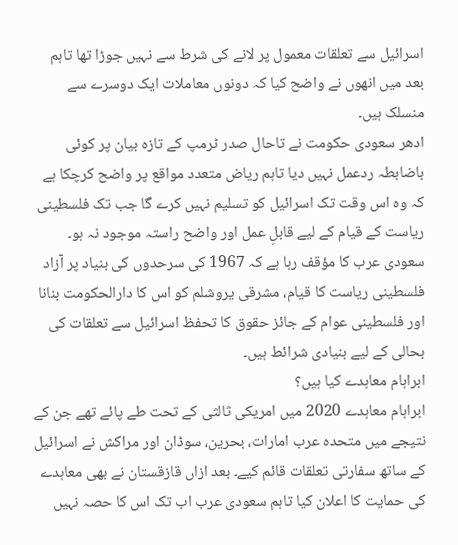اسرائیل سے تعلقات معمول پر لانے کی شرط سے نہیں جوڑا تھا تاہم بعد میں انھوں نے واضح کیا کہ دونوں معاملات ایک دوسرے سے منسلک ہیں۔
ادھر سعودی حکومت نے تاحال صدر ٹرمپ کے تازہ بیان پر کوئی باضابطہ ردعمل نہیں دیا تاہم ریاض متعدد مواقع پر واضح کرچکا ہے کہ وہ اس وقت تک اسرائیل کو تسلیم نہیں کرے گا جب تک فلسطینی ریاست کے قیام کے لیے قابلِ عمل اور واضح راستہ موجود نہ ہو۔
سعودی عرب کا مؤقف رہا ہے کہ 1967 کی سرحدوں کی بنیاد پر آزاد فلسطینی ریاست کا قیام، مشرقی یروشلم کو اس کا دارالحکومت بنانا اور فلسطینی عوام کے جائز حقوق کا تحفظ اسرائیل سے تعلقات کی بحالی کے لیے بنیادی شرائط ہیں۔
ابراہام معاہدے کیا ہیں؟
ابراہام معاہدے 2020 میں امریکی ثالثی کے تحت طے پائے تھے جن کے نتیجے میں متحدہ عرب امارات، بحرین، سوڈان اور مراکش نے اسرائیل کے ساتھ سفارتی تعلقات قائم کیے۔ بعد ازاں قازقستان نے بھی معاہدے کی حمایت کا اعلان کیا تاہم سعودی عرب اب تک اس کا حصہ نہیں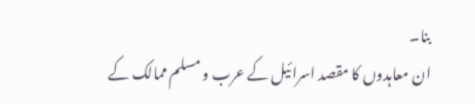بنا۔
ان معاہدوں کا مقصد اسرائیل کے عرب و مسلم ممالک کے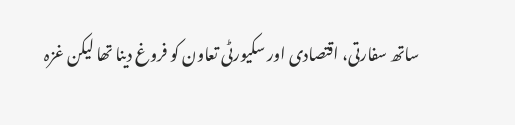ساتھ سفارتی، اقتصادی اور سکیورٹی تعاون کو فروغ دینا تھا لیکن غزہ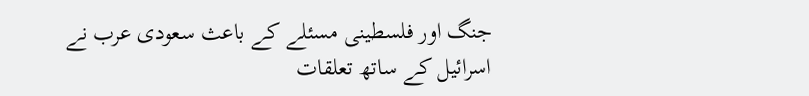جنگ اور فلسطینی مسئلے کے باعث سعودی عرب نے اسرائیل کے ساتھ تعلقات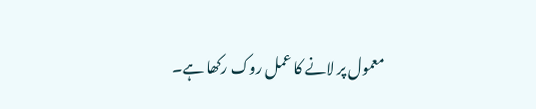معمول پر لانے کا عمل روک رکھا ہے۔